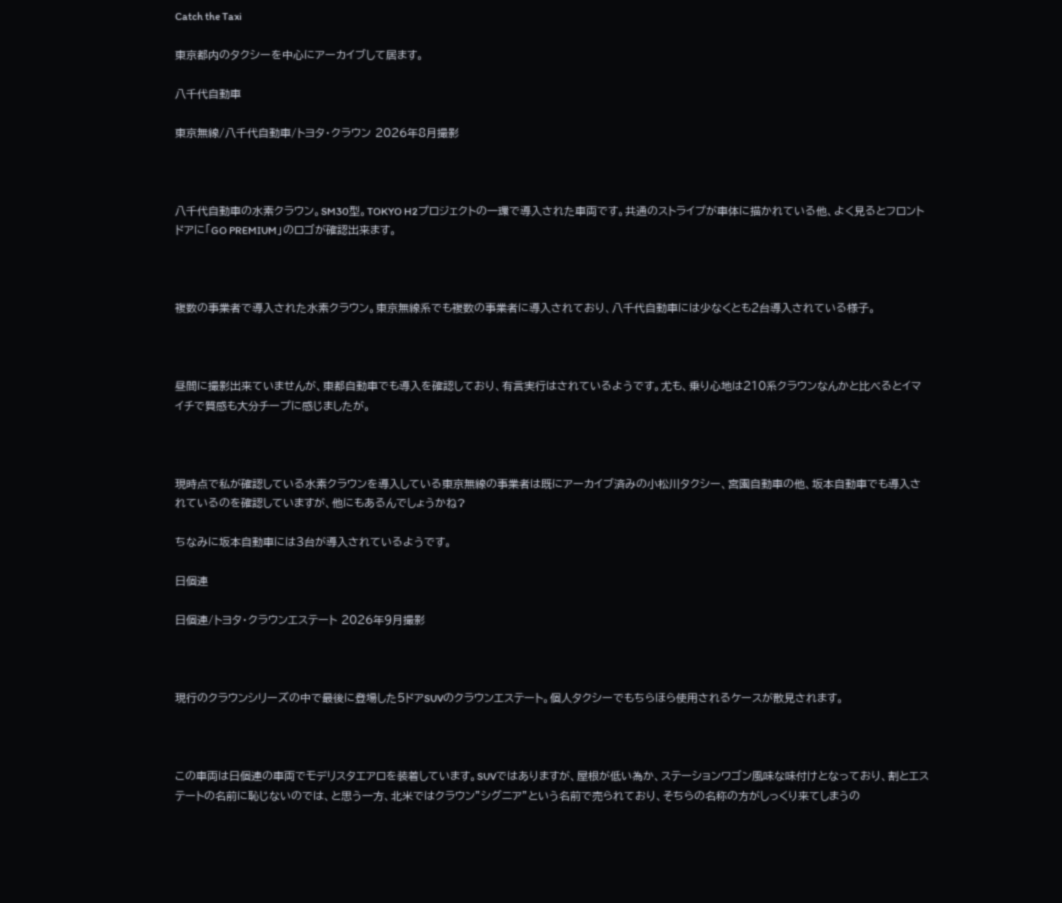Catch the Taxi

東京都内のタクシーを中心にアーカイブして居ます。

八千代自動車

東京無線/八千代自動車/トヨタ・クラウン 2026年8月撮影



八千代自動車の水素クラウン。SM30型。TOKYO H2プロジェクトの一環で導入された車両です。共通のストライプが車体に描かれている他、よく見るとフロントドアに「GO PREMIUM」のロゴが確認出来ます。



複数の事業者で導入された水素クラウン。東京無線系でも複数の事業者に導入されており、八千代自動車には少なくとも2台導入されている様子。



昼間に撮影出来ていませんが、東都自動車でも導入を確認しており、有言実行はされているようです。尤も、乗り心地は210系クラウンなんかと比べるとイマイチで質感も大分チープに感じましたが。



現時点で私が確認している水素クラウンを導入している東京無線の事業者は既にアーカイブ済みの小松川タクシー、宮園自動車の他、坂本自動車でも導入されているのを確認していますが、他にもあるんでしょうかね?

ちなみに坂本自動車には3台が導入されているようです。

日個連

日個連/トヨタ・クラウンエステート 2026年9月撮影



現行のクラウンシリーズの中で最後に登場した5ドアSUVのクラウンエステート。個人タクシーでもちらほら使用されるケースが散見されます。



この車両は日個連の車両でモデリスタエアロを装着しています。SUVではありますが、屋根が低い為か、ステーションワゴン風味な味付けとなっており、割とエステートの名前に恥じないのでは、と思う一方、北米ではクラウン”シグニア”という名前で売られており、そちらの名称の方がしっくり来てしまうの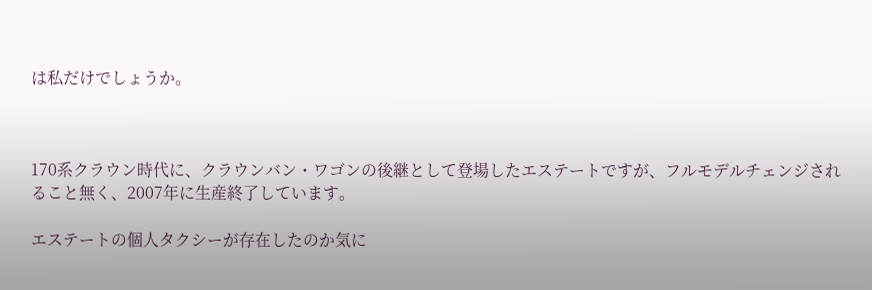は私だけでしょうか。



170系クラウン時代に、クラウンバン・ワゴンの後継として登場したエステートですが、フルモデルチェンジされること無く、2007年に生産終了しています。

エステートの個人タクシーが存在したのか気に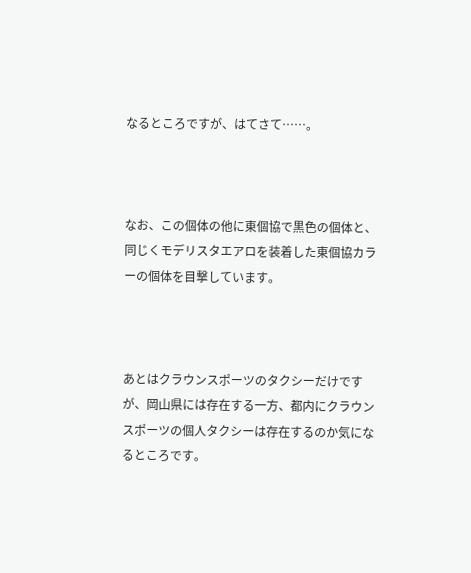なるところですが、はてさて……。



なお、この個体の他に東個協で黒色の個体と、同じくモデリスタエアロを装着した東個協カラーの個体を目撃しています。



あとはクラウンスポーツのタクシーだけですが、岡山県には存在する一方、都内にクラウンスポーツの個人タクシーは存在するのか気になるところです。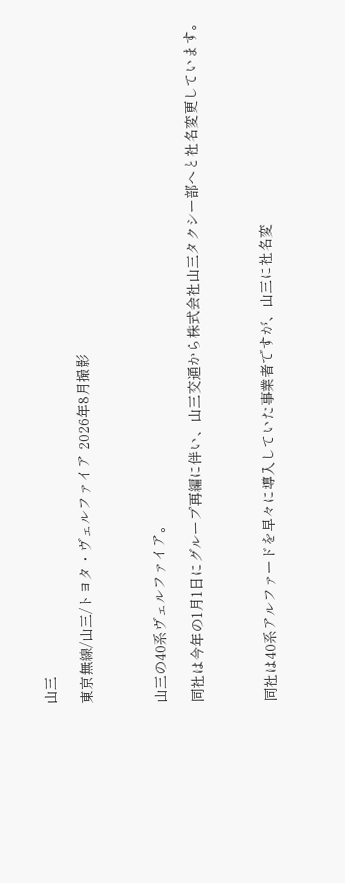山三

東京無線/山三/トヨタ・ヴェルファイア 2026年8月撮影



山三の40系ヴェルファイア。

同社は今年の1月1日にグループ再編に伴い、山三交通から株式会社山三タクシー部へと社名変更しています。



同社は40系アルファードを早々に導入していた事業者ですが、山三に社名変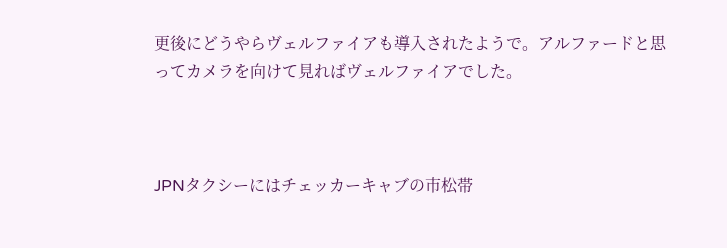更後にどうやらヴェルファイアも導入されたようで。アルファードと思ってカメラを向けて見ればヴェルファイアでした。



JPNタクシーにはチェッカーキャブの市松帯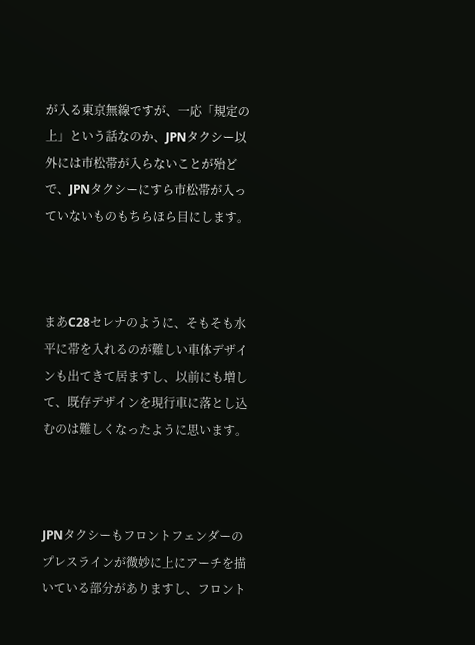が入る東京無線ですが、一応「規定の上」という話なのか、JPNタクシー以外には市松帯が入らないことが殆どで、JPNタクシーにすら市松帯が入っていないものもちらほら目にします。



まあC28セレナのように、そもそも水平に帯を入れるのが難しい車体デザインも出てきて居ますし、以前にも増して、既存デザインを現行車に落とし込むのは難しくなったように思います。



JPNタクシーもフロントフェンダーのプレスラインが微妙に上にアーチを描いている部分がありますし、フロント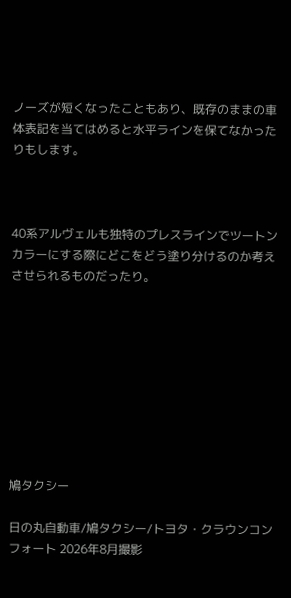ノーズが短くなったこともあり、既存のままの車体表記を当てはめると水平ラインを保てなかったりもします。



40系アルヴェルも独特のプレスラインでツートンカラーにする際にどこをどう塗り分けるのか考えさせられるものだったり。









鳩タクシー

日の丸自動車/鳩タクシー/トヨタ・クラウンコンフォート 2026年8月撮影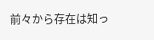前々から存在は知っ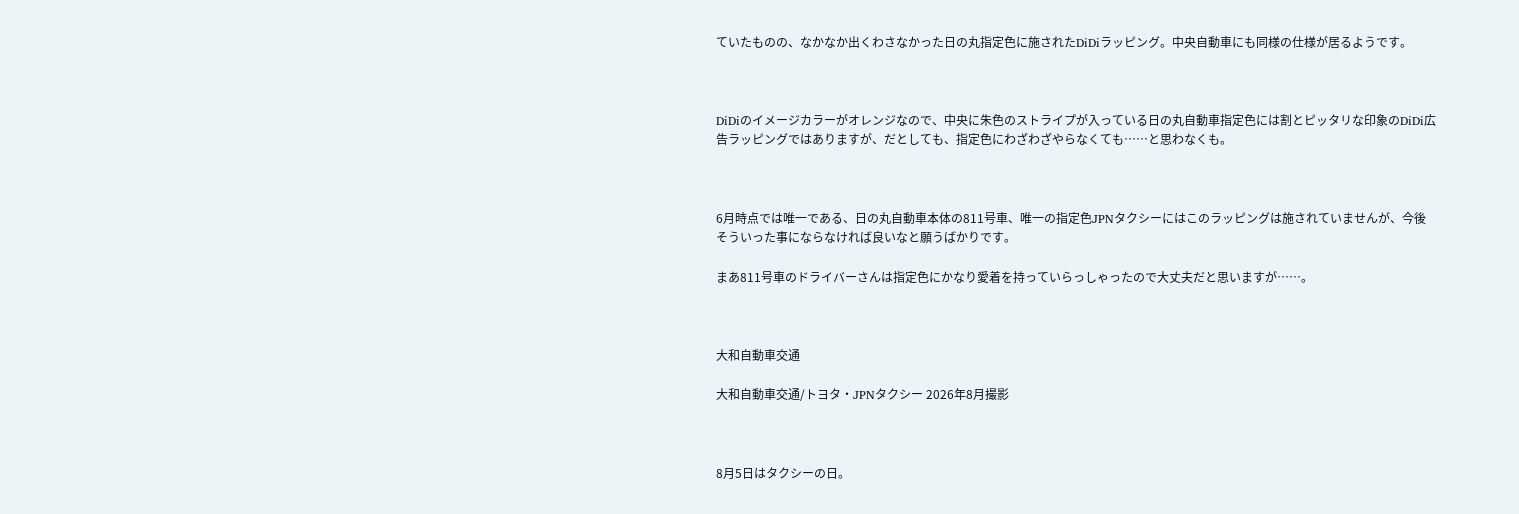ていたものの、なかなか出くわさなかった日の丸指定色に施されたDiDiラッピング。中央自動車にも同様の仕様が居るようです。



DiDiのイメージカラーがオレンジなので、中央に朱色のストライプが入っている日の丸自動車指定色には割とピッタリな印象のDiDi広告ラッピングではありますが、だとしても、指定色にわざわざやらなくても……と思わなくも。



6月時点では唯一である、日の丸自動車本体の811号車、唯一の指定色JPNタクシーにはこのラッピングは施されていませんが、今後そういった事にならなければ良いなと願うばかりです。

まあ811号車のドライバーさんは指定色にかなり愛着を持っていらっしゃったので大丈夫だと思いますが……。



大和自動車交通

大和自動車交通/トヨタ・JPNタクシー 2026年8月撮影



8月5日はタクシーの日。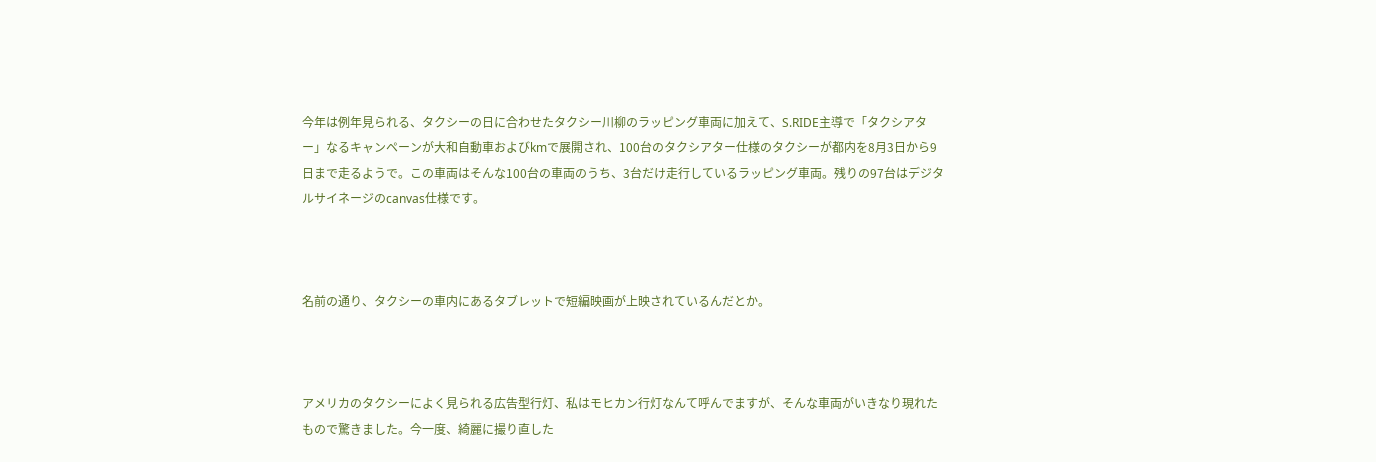今年は例年見られる、タクシーの日に合わせたタクシー川柳のラッピング車両に加えて、S.RIDE主導で「タクシアター」なるキャンペーンが大和自動車およびkmで展開され、100台のタクシアター仕様のタクシーが都内を8月3日から9日まで走るようで。この車両はそんな100台の車両のうち、3台だけ走行しているラッピング車両。残りの97台はデジタルサイネージのcanvas仕様です。



名前の通り、タクシーの車内にあるタブレットで短編映画が上映されているんだとか。



アメリカのタクシーによく見られる広告型行灯、私はモヒカン行灯なんて呼んでますが、そんな車両がいきなり現れたもので驚きました。今一度、綺麗に撮り直した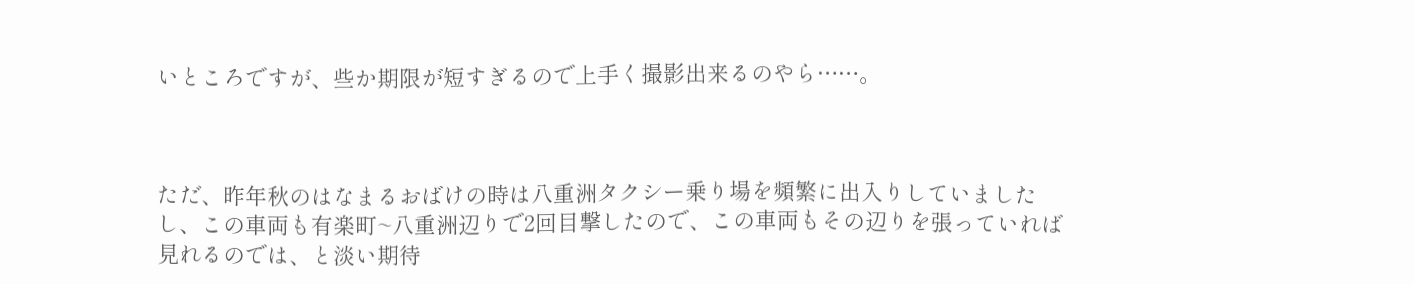いところですが、些か期限が短すぎるので上手く撮影出来るのやら……。



ただ、昨年秋のはなまるおばけの時は八重洲タクシー乗り場を頻繁に出入りしていましたし、この車両も有楽町~八重洲辺りで2回目撃したので、この車両もその辺りを張っていれば見れるのでは、と淡い期待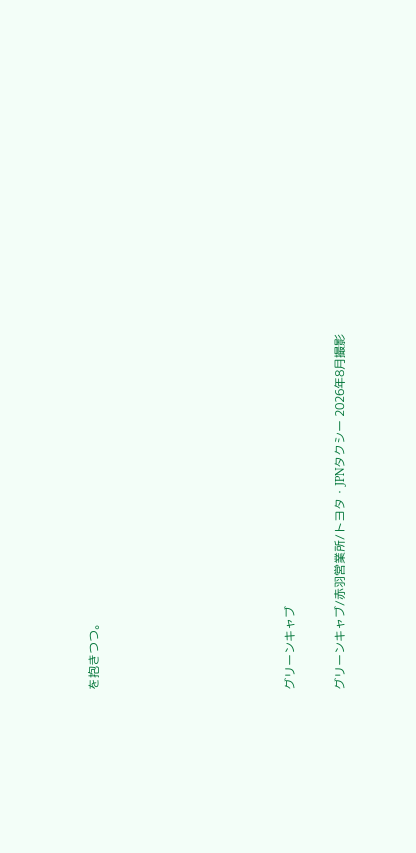を抱きつつ。







グリーンキャブ

グリーンキャブ/赤羽営業所/トヨタ・JPNタクシー 2026年8月撮影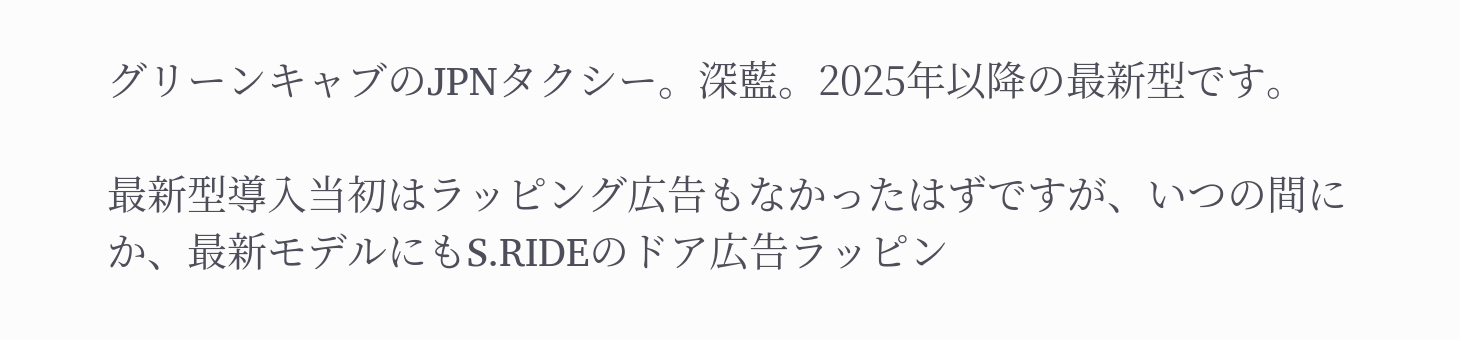グリーンキャブのJPNタクシー。深藍。2025年以降の最新型です。

最新型導入当初はラッピング広告もなかったはずですが、いつの間にか、最新モデルにもS.RIDEのドア広告ラッピン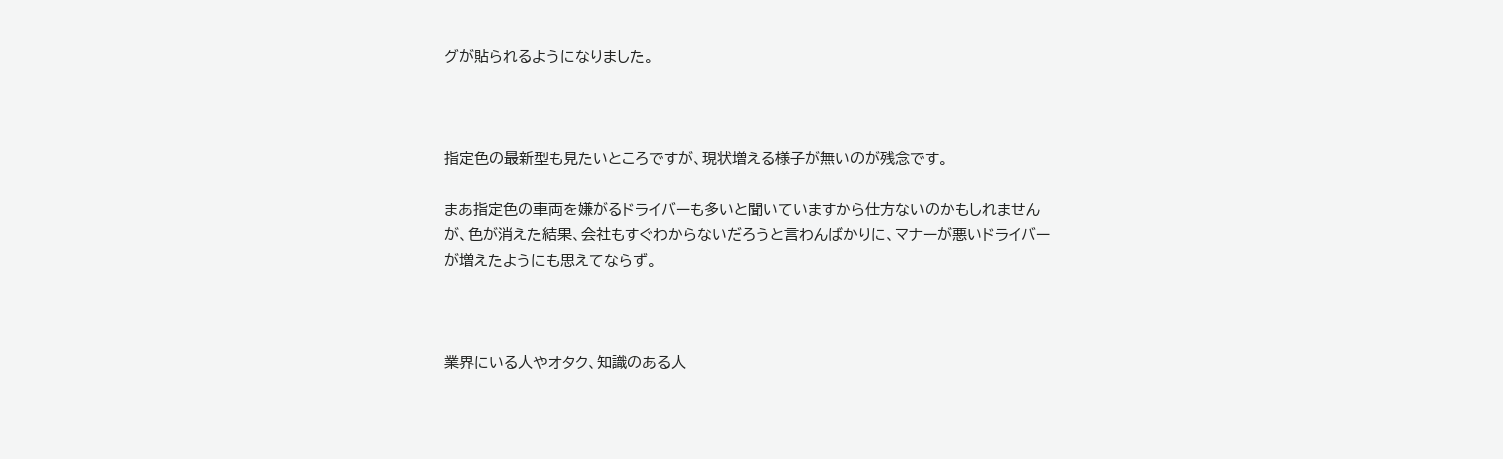グが貼られるようになりました。



指定色の最新型も見たいところですが、現状増える様子が無いのが残念です。

まあ指定色の車両を嫌がるドライバーも多いと聞いていますから仕方ないのかもしれませんが、色が消えた結果、会社もすぐわからないだろうと言わんばかりに、マナーが悪いドライバーが増えたようにも思えてならず。



業界にいる人やオタク、知識のある人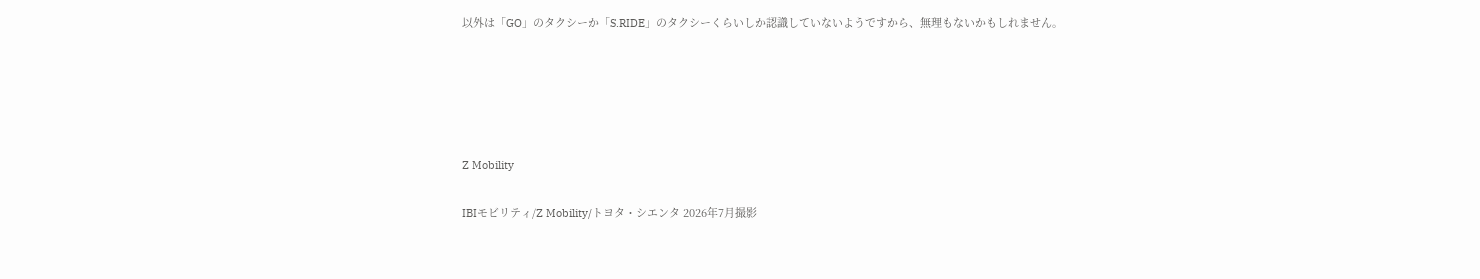以外は「GO」のタクシーか「S.RIDE」のタクシーくらいしか認識していないようですから、無理もないかもしれません。





Z Mobility

IBIモビリティ/Z Mobility/トヨタ・シエンタ 2026年7月撮影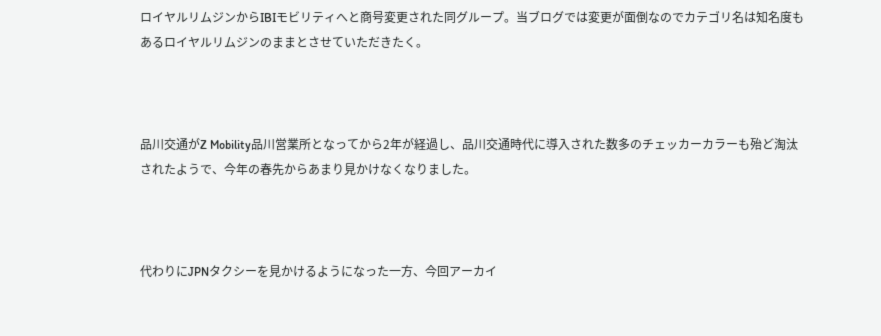ロイヤルリムジンからIBIモビリティへと商号変更された同グループ。当ブログでは変更が面倒なのでカテゴリ名は知名度もあるロイヤルリムジンのままとさせていただきたく。



品川交通がZ Mobility品川営業所となってから2年が経過し、品川交通時代に導入された数多のチェッカーカラーも殆ど淘汰されたようで、今年の春先からあまり見かけなくなりました。



代わりにJPNタクシーを見かけるようになった一方、今回アーカイ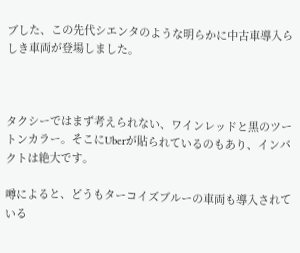ブした、この先代シエンタのような明らかに中古車導入らしき車両が登場しました。



タクシーではまず考えられない、ワインレッドと黒のツートンカラー。そこにUberが貼られているのもあり、インパクトは絶大です。

噂によると、どうもターコイズブルーの車両も導入されている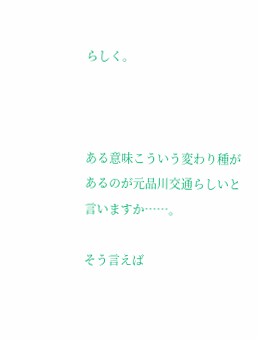らしく。



ある意味こういう変わり種があるのが元品川交通らしいと言いますか……。

そう言えば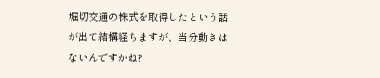堀切交通の株式を取得したという話が出て結構経ちますが、当分動きはないんですかね?